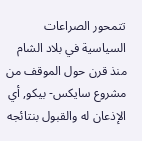تتمحور الصراعات السياسية في بلاد الشام منذ قرن حول الموقف من مشروع سايكس- بيكو, أي الإذعان له والقبول بنتائجه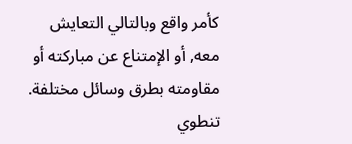كأمر واقع وبالتالي التعايش معه, أو الإمتناع عن مباركته أو مقاومته بطرق وسائل مختلفة.
تنطوي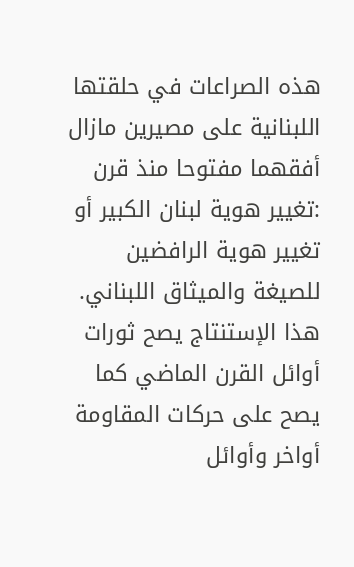هذه الصراعات في حلقتها اللبنانية على مصيرين مازال أفقهما مفتوحا منذ قرن :تغيير هوية لبنان الكبير أو تغيير هوية الرافضين للصيغة والميثاق اللبناني. هذا الإستنتاج يصح ثورات أوائل القرن الماضي كما يصح على حركات المقاومة أواخر وأوائل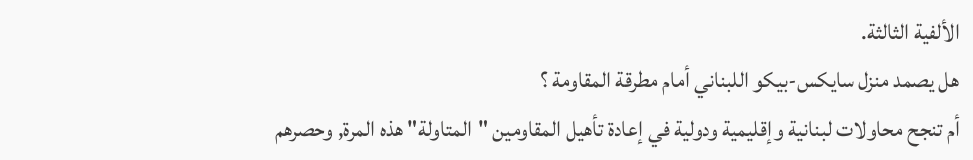الألفية الثالثة.
هل يصمد منزل سايكس-بيكو اللبناني أمام مطرقة المقاومة ؟
أم تنجح محاولات لبنانية وإقليمية ودولية في إعادة تأهيل المقاومين "المتاولة" هذه المرة, وحصرهم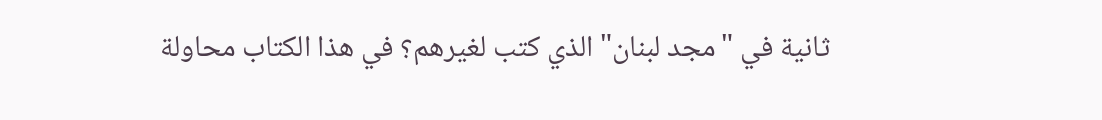ثانية في "مجد لبنان" الذي كتب لغيرهم؟ في هذا الكتاب محاولة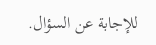للإجابة عن السؤال.